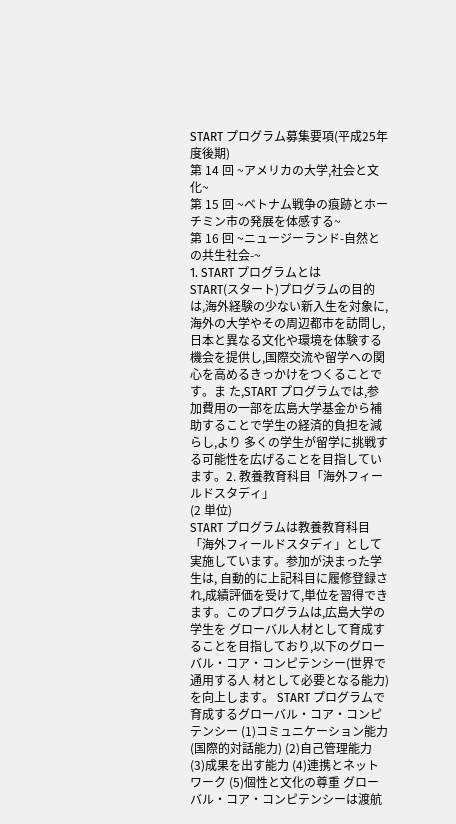START プログラム募集要項(平成25年度後期)
第 14 回 ~アメリカの大学,社会と文化~
第 15 回 ~ベトナム戦争の痕跡とホーチミン市の発展を体感する~
第 16 回 ~ニュージーランド-自然との共生社会-~
1. START プログラムとは
START(スタート)プログラムの目的は,海外経験の少ない新入生を対象に,海外の大学やその周辺都市を訪問し, 日本と異なる文化や環境を体験する機会を提供し,国際交流や留学への関心を高めるきっかけをつくることです。ま た,START プログラムでは,参加費用の一部を広島大学基金から補助することで学生の経済的負担を減らし,より 多くの学生が留学に挑戦する可能性を広げることを目指しています。2. 教養教育科目「海外フィールドスタディ」
(2 単位)
START プログラムは教養教育科目「海外フィールドスタディ」として実施しています。参加が決まった学生は, 自動的に上記科目に履修登録され,成績評価を受けて,単位を習得できます。このプログラムは,広島大学の学生を グローバル人材として育成することを目指しており,以下のグローバル・コア・コンピテンシー(世界で通用する人 材として必要となる能力)を向上します。 START プログラムで育成するグローバル・コア・コンピテンシー (1)コミュニケーション能力(国際的対話能力) (2)自己管理能力 (3)成果を出す能力 (4)連携とネットワーク (5)個性と文化の尊重 グローバル・コア・コンピテンシーは渡航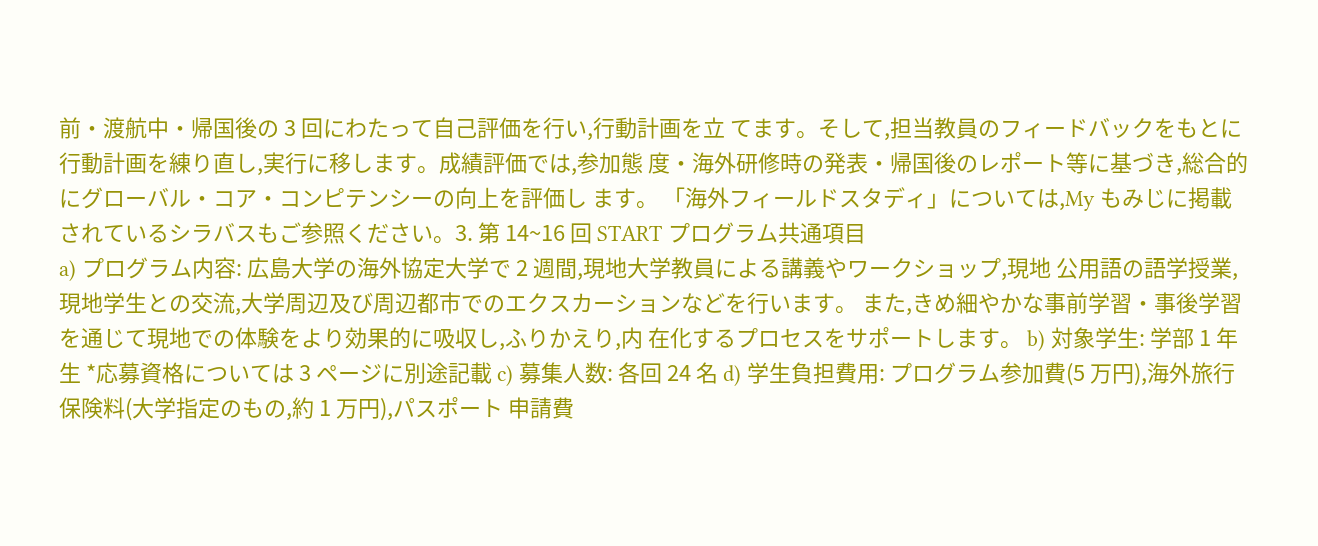前・渡航中・帰国後の 3 回にわたって自己評価を行い,行動計画を立 てます。そして,担当教員のフィードバックをもとに行動計画を練り直し,実行に移します。成績評価では,参加態 度・海外研修時の発表・帰国後のレポート等に基づき,総合的にグローバル・コア・コンピテンシーの向上を評価し ます。 「海外フィールドスタディ」については,My もみじに掲載されているシラバスもご参照ください。3. 第 14~16 回 START プログラム共通項目
a) プログラム内容: 広島大学の海外協定大学で 2 週間,現地大学教員による講義やワークショップ,現地 公用語の語学授業,現地学生との交流,大学周辺及び周辺都市でのエクスカーションなどを行います。 また,きめ細やかな事前学習・事後学習を通じて現地での体験をより効果的に吸収し,ふりかえり,内 在化するプロセスをサポートします。 b) 対象学生: 学部 1 年生 *応募資格については 3 ページに別途記載 c) 募集人数: 各回 24 名 d) 学生負担費用: プログラム参加費(5 万円),海外旅行保険料(大学指定のもの,約 1 万円),パスポート 申請費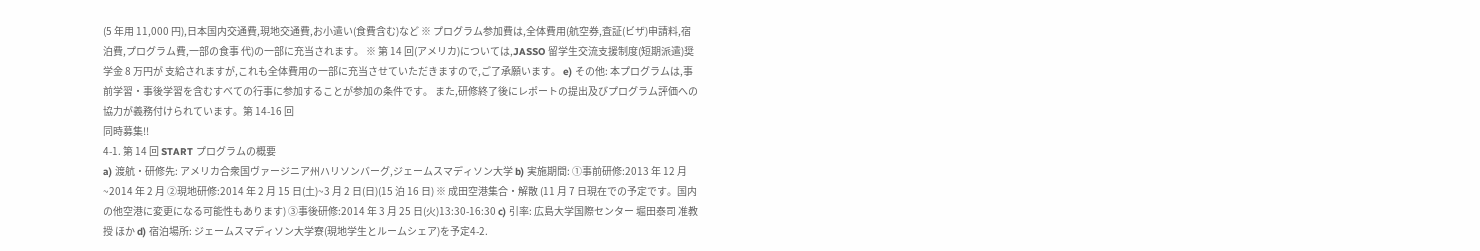(5 年用 11,000 円),日本国内交通費,現地交通費,お小遣い(食費含む)など ※ プログラム参加費は,全体費用(航空券,査証(ビザ)申請料,宿泊費,プログラム費,一部の食事 代)の一部に充当されます。 ※ 第 14 回(アメリカ)については,JASSO 留学生交流支援制度(短期派遣)奨学金 8 万円が 支給されますが,これも全体費用の一部に充当させていただきますので,ご了承願います。 e) その他: 本プログラムは,事前学習・事後学習を含むすべての行事に参加することが参加の条件です。 また,研修終了後にレポートの提出及びプログラム評価への協力が義務付けられています。第 14-16 回
同時募集!!
4-1. 第 14 回 START プログラムの概要
a) 渡航・研修先: アメリカ合衆国ヴァージニア州ハリソンバーグ,ジェームスマディソン大学 b) 実施期間: ①事前研修:2013 年 12 月~2014 年 2 月 ②現地研修:2014 年 2 月 15 日(土)~3 月 2 日(日)(15 泊 16 日) ※ 成田空港集合・解散 (11 月 7 日現在での予定です。国内の他空港に変更になる可能性もあります) ③事後研修:2014 年 3 月 25 日(火)13:30-16:30 c) 引率: 広島大学国際センター 堀田泰司 准教授 ほか d) 宿泊場所: ジェームスマディソン大学寮(現地学生とルームシェア)を予定4-2.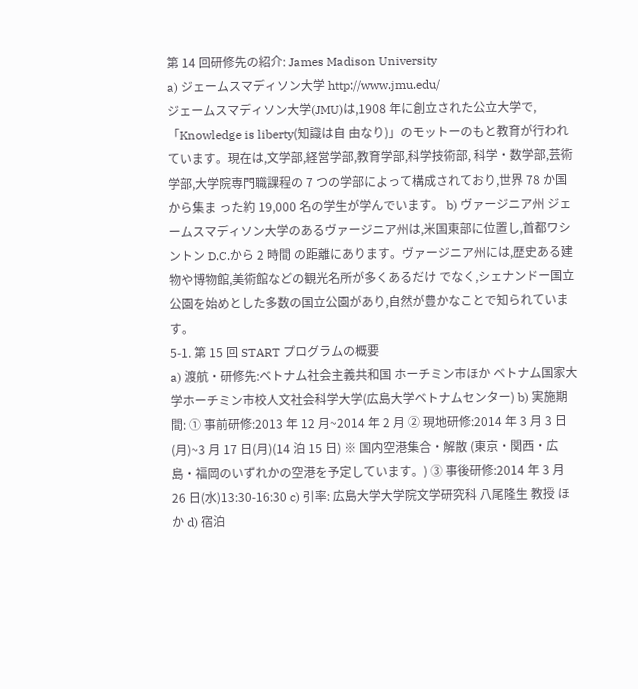第 14 回研修先の紹介: James Madison University
a) ジェームスマディソン大学 http://www.jmu.edu/
ジェームスマディソン大学(JMU)は,1908 年に創立された公立大学で,「Knowledge is liberty(知識は自 由なり)」のモットーのもと教育が行われています。現在は,文学部,経営学部,教育学部,科学技術部, 科学・数学部,芸術学部,大学院専門職課程の 7 つの学部によって構成されており,世界 78 か国から集ま った約 19,000 名の学生が学んでいます。 b) ヴァージニア州 ジェームスマディソン大学のあるヴァージニア州は,米国東部に位置し,首都ワシントン D.C.から 2 時間 の距離にあります。ヴァージニア州には,歴史ある建物や博物館,美術館などの観光名所が多くあるだけ でなく,シェナンドー国立公園を始めとした多数の国立公園があり,自然が豊かなことで知られています。
5-1. 第 15 回 START プログラムの概要
a) 渡航・研修先:ベトナム社会主義共和国 ホーチミン市ほか ベトナム国家大学ホーチミン市校人文社会科学大学(広島大学ベトナムセンター) b) 実施期間: ① 事前研修:2013 年 12 月~2014 年 2 月 ② 現地研修:2014 年 3 月 3 日(月)~3 月 17 日(月)(14 泊 15 日) ※ 国内空港集合・解散 (東京・関西・広島・福岡のいずれかの空港を予定しています。) ③ 事後研修:2014 年 3 月 26 日(水)13:30-16:30 c) 引率: 広島大学大学院文学研究科 八尾隆生 教授 ほか d) 宿泊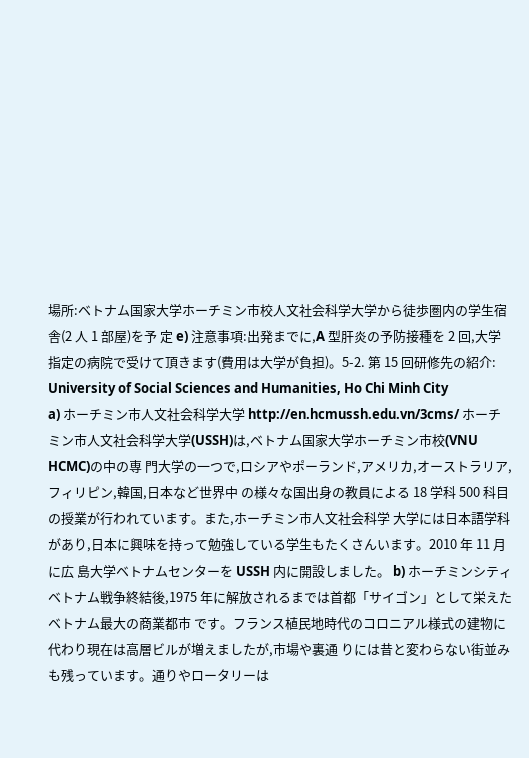場所:ベトナム国家大学ホーチミン市校人文社会科学大学から徒歩圏内の学生宿舎(2 人 1 部屋)を予 定 e) 注意事項:出発までに,A 型肝炎の予防接種を 2 回,大学指定の病院で受けて頂きます(費用は大学が負担)。5-2. 第 15 回研修先の紹介:
University of Social Sciences and Humanities, Ho Chi Minh City
a) ホーチミン市人文社会科学大学 http://en.hcmussh.edu.vn/3cms/ ホーチミン市人文社会科学大学(USSH)は,ベトナム国家大学ホーチミン市校(VNU HCMC)の中の専 門大学の一つで,ロシアやポーランド,アメリカ,オーストラリア,フィリピン,韓国,日本など世界中 の様々な国出身の教員による 18 学科 500 科目の授業が行われています。また,ホーチミン市人文社会科学 大学には日本語学科があり,日本に興味を持って勉強している学生もたくさんいます。2010 年 11 月に広 島大学ベトナムセンターを USSH 内に開設しました。 b) ホーチミンシティ ベトナム戦争終結後,1975 年に解放されるまでは首都「サイゴン」として栄えたベトナム最大の商業都市 です。フランス植民地時代のコロニアル様式の建物に代わり現在は高層ビルが増えましたが,市場や裏通 りには昔と変わらない街並みも残っています。通りやロータリーは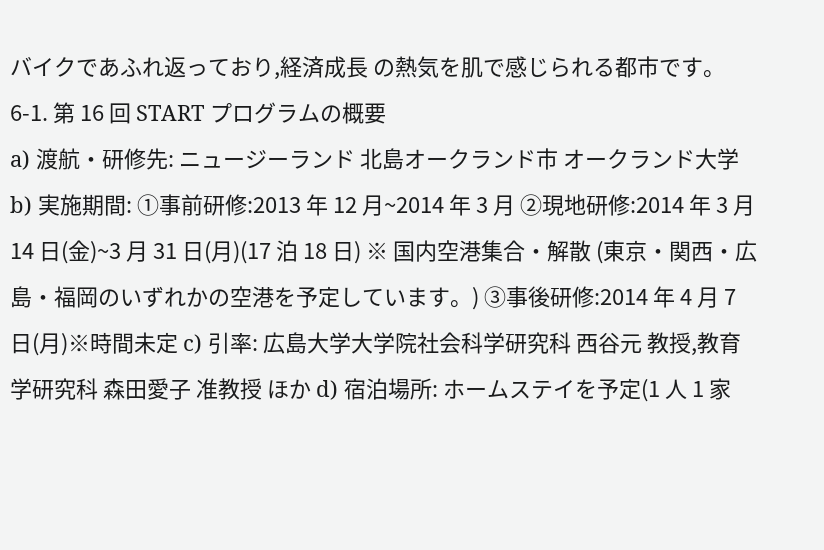バイクであふれ返っており,経済成長 の熱気を肌で感じられる都市です。
6-1. 第 16 回 START プログラムの概要
a) 渡航・研修先: ニュージーランド 北島オークランド市 オークランド大学 b) 実施期間: ①事前研修:2013 年 12 月~2014 年 3 月 ②現地研修:2014 年 3 月 14 日(金)~3 月 31 日(月)(17 泊 18 日) ※ 国内空港集合・解散 (東京・関西・広島・福岡のいずれかの空港を予定しています。) ③事後研修:2014 年 4 月 7 日(月)※時間未定 c) 引率: 広島大学大学院社会科学研究科 西谷元 教授,教育学研究科 森田愛子 准教授 ほか d) 宿泊場所: ホームステイを予定(1 人 1 家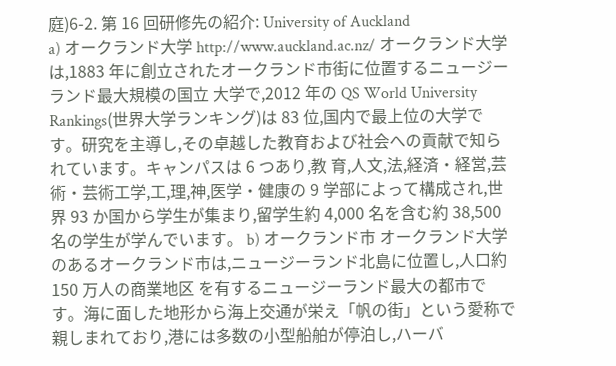庭)6-2. 第 16 回研修先の紹介: University of Auckland
a) オークランド大学 http://www.auckland.ac.nz/ オークランド大学は,1883 年に創立されたオークランド市街に位置するニュージーランド最大規模の国立 大学で,2012 年の QS World University Rankings(世界大学ランキング)は 83 位,国内で最上位の大学で す。研究を主導し,その卓越した教育および社会への貢献で知られています。キャンパスは 6 つあり,教 育,人文,法,経済・経営,芸術・芸術工学,工,理,神,医学・健康の 9 学部によって構成され,世界 93 か国から学生が集まり,留学生約 4,000 名を含む約 38,500 名の学生が学んでいます。 b) オークランド市 オークランド大学のあるオークランド市は,ニュージーランド北島に位置し,人口約 150 万人の商業地区 を有するニュージーランド最大の都市です。海に面した地形から海上交通が栄え「帆の街」という愛称で 親しまれており,港には多数の小型船舶が停泊し,ハーバ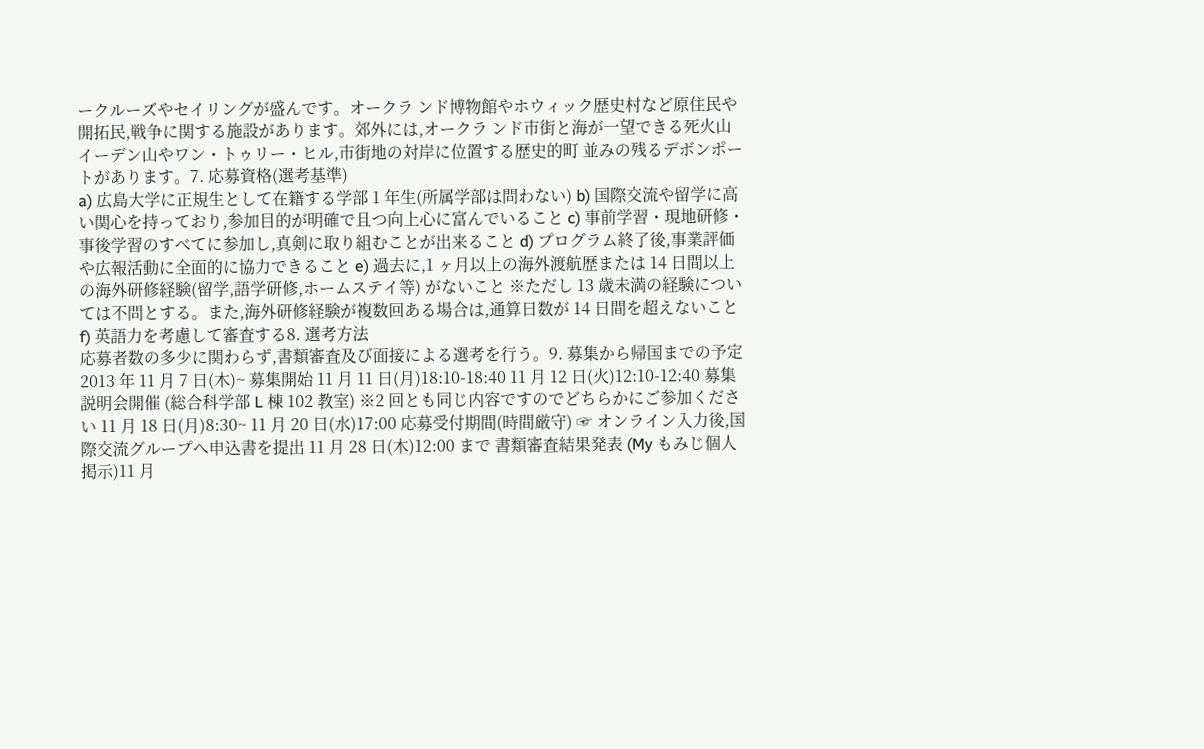ークルーズやセイリングが盛んです。オークラ ンド博物館やホウィック歴史村など原住民や開拓民,戦争に関する施設があります。郊外には,オークラ ンド市街と海が一望できる死火山イーデン山やワン・トゥリー・ヒル,市街地の対岸に位置する歴史的町 並みの残るデボンポートがあります。7. 応募資格(選考基準)
a) 広島大学に正規生として在籍する学部 1 年生(所属学部は問わない) b) 国際交流や留学に高い関心を持っており,参加目的が明確で且つ向上心に富んでいること c) 事前学習・現地研修・事後学習のすべてに参加し,真剣に取り組むことが出来ること d) プログラム終了後,事業評価や広報活動に全面的に協力できること e) 過去に,1 ヶ月以上の海外渡航歴または 14 日間以上の海外研修経験(留学,語学研修,ホームステイ等) がないこと ※ただし 13 歳未満の経験については不問とする。また,海外研修経験が複数回ある場合は,通算日数が 14 日間を超えないこと f) 英語力を考慮して審査する8. 選考方法
応募者数の多少に関わらず,書類審査及び面接による選考を行う。9. 募集から帰国までの予定
2013 年 11 月 7 日(木)~ 募集開始 11 月 11 日(月)18:10-18:40 11 月 12 日(火)12:10-12:40 募集説明会開催 (総合科学部 L 棟 102 教室) ※2 回とも同じ内容ですのでどちらかにご参加ください 11 月 18 日(月)8:30~ 11 月 20 日(水)17:00 応募受付期間(時間厳守) ☞ オンライン入力後,国際交流グループへ申込書を提出 11 月 28 日(木)12:00 まで 書類審査結果発表 (My もみじ個人掲示)11 月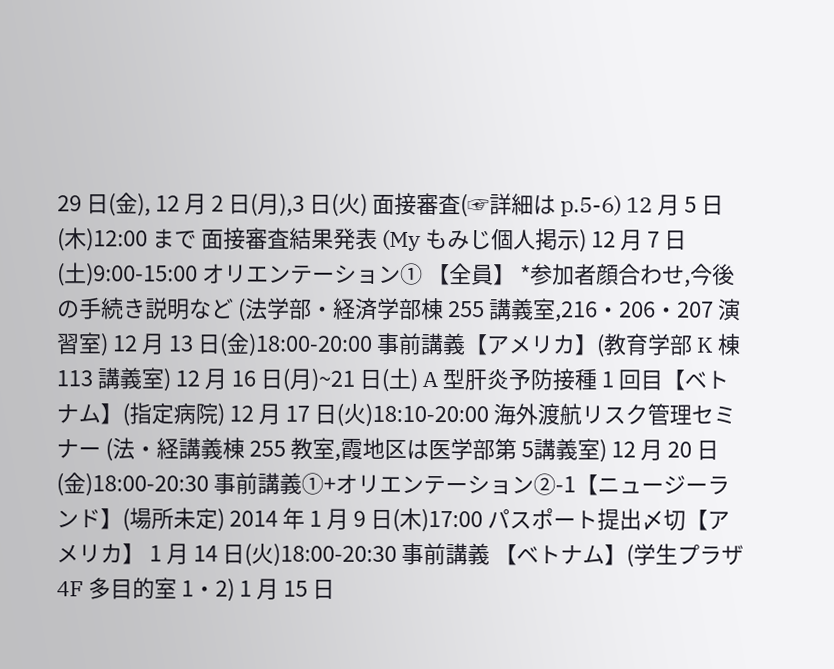29 日(金), 12 月 2 日(月),3 日(火) 面接審査(☞詳細は p.5-6) 12 月 5 日(木)12:00 まで 面接審査結果発表 (My もみじ個人掲示) 12 月 7 日(土)9:00-15:00 オリエンテーション① 【全員】 *参加者顔合わせ,今後の手続き説明など (法学部・経済学部棟 255 講義室,216・206・207 演習室) 12 月 13 日(金)18:00-20:00 事前講義【アメリカ】(教育学部 K 棟 113 講義室) 12 月 16 日(月)~21 日(土) A 型肝炎予防接種 1 回目【ベトナム】(指定病院) 12 月 17 日(火)18:10-20:00 海外渡航リスク管理セミナー (法・経講義棟 255 教室,霞地区は医学部第 5講義室) 12 月 20 日(金)18:00-20:30 事前講義①+オリエンテーション②-1【ニュージーランド】(場所未定) 2014 年 1 月 9 日(木)17:00 パスポート提出〆切【アメリカ】 1 月 14 日(火)18:00-20:30 事前講義 【ベトナム】(学生プラザ4F 多目的室 1・2) 1 月 15 日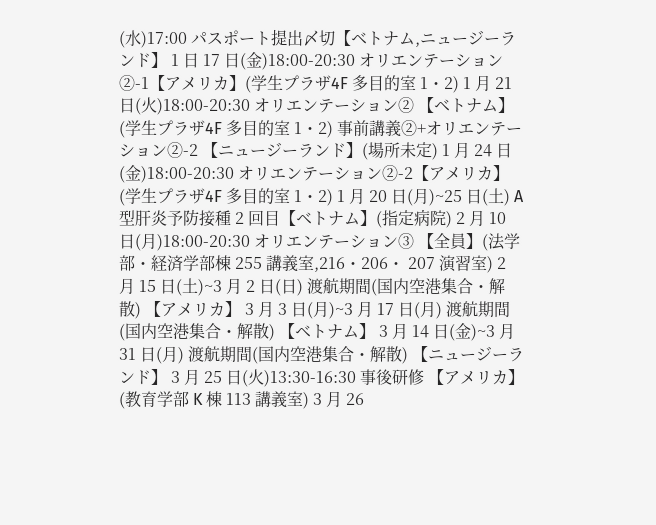(水)17:00 パスポート提出〆切【ベトナム,ニュージーランド】 1 日 17 日(金)18:00-20:30 オリエンテーション②-1【アメリカ】(学生プラザ4F 多目的室 1・2) 1 月 21 日(火)18:00-20:30 オリエンテーション② 【ベトナム】(学生プラザ4F 多目的室 1・2) 事前講義②+オリエンテーション②-2 【ニュージーランド】(場所未定) 1 月 24 日(金)18:00-20:30 オリエンテーション②-2【アメリカ】(学生プラザ4F 多目的室 1・2) 1 月 20 日(月)~25 日(土) A 型肝炎予防接種 2 回目【ベトナム】(指定病院) 2 月 10 日(月)18:00-20:30 オリエンテーション③ 【全員】(法学部・経済学部棟 255 講義室,216・206・ 207 演習室) 2 月 15 日(土)~3 月 2 日(日) 渡航期間(国内空港集合・解散) 【アメリカ】 3 月 3 日(月)~3 月 17 日(月) 渡航期間(国内空港集合・解散) 【ベトナム】 3 月 14 日(金)~3 月 31 日(月) 渡航期間(国内空港集合・解散) 【ニュージーランド】 3 月 25 日(火)13:30-16:30 事後研修 【アメリカ】(教育学部 K 棟 113 講義室) 3 月 26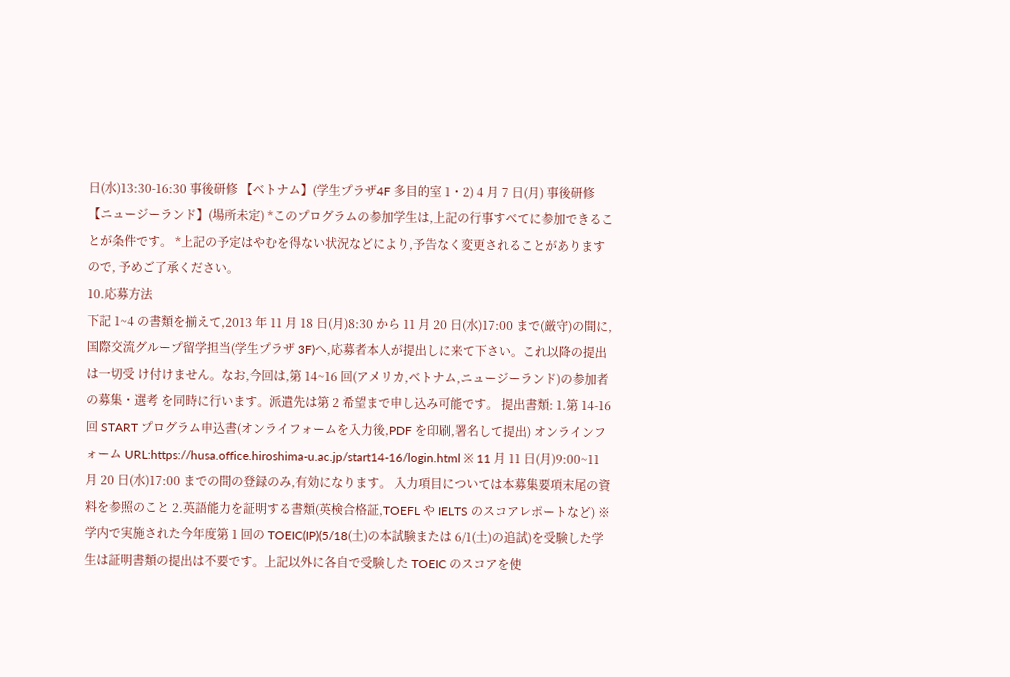日(水)13:30-16:30 事後研修 【ベトナム】(学生プラザ4F 多目的室 1・2) 4 月 7 日(月) 事後研修 【ニュージーランド】(場所未定) *このプログラムの参加学生は,上記の行事すべてに参加できることが条件です。 *上記の予定はやむを得ない状況などにより,予告なく変更されることがありますので, 予めご了承ください。
10.応募方法
下記 1~4 の書類を揃えて,2013 年 11 月 18 日(月)8:30 から 11 月 20 日(水)17:00 まで(厳守)の間に, 国際交流グループ留学担当(学生プラザ 3F)へ,応募者本人が提出しに来て下さい。これ以降の提出は一切受 け付けません。なお,今回は,第 14~16 回(アメリカ,ベトナム,ニュージーランド)の参加者の募集・選考 を同時に行います。派遣先は第 2 希望まで申し込み可能です。 提出書類: 1.第 14-16 回 START プログラム申込書(オンライフォームを入力後,PDF を印刷,署名して提出) オンラインフォーム URL:https://husa.office.hiroshima-u.ac.jp/start14-16/login.html ※ 11 月 11 日(月)9:00~11 月 20 日(水)17:00 までの間の登録のみ,有効になります。 入力項目については本募集要項末尾の資料を参照のこと 2.英語能力を証明する書類(英検合格証,TOEFL や IELTS のスコアレポートなど) ※ 学内で実施された今年度第 1 回の TOEIC(IP)(5/18(土)の本試験または 6/1(土)の追試)を受験した学生は証明書類の提出は不要です。上記以外に各自で受験した TOEIC のスコアを使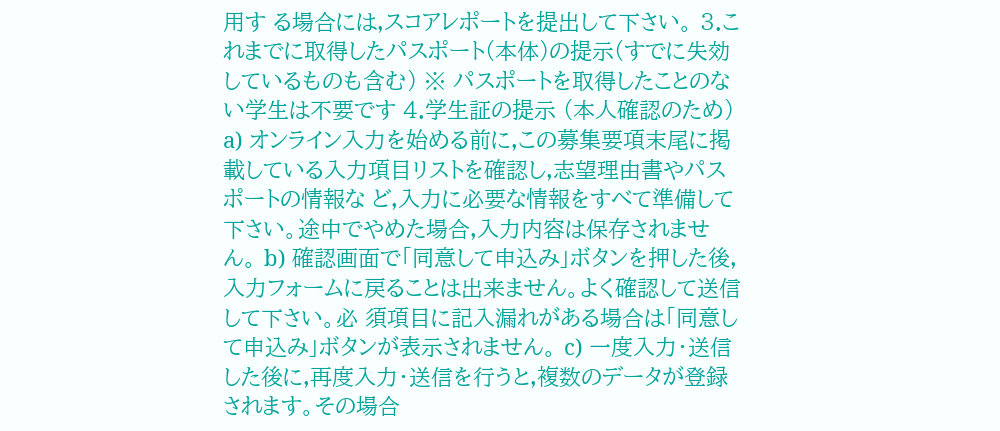用す る場合には,スコアレポートを提出して下さい。 3.これまでに取得したパスポート(本体)の提示(すでに失効しているものも含む) ※ パスポートを取得したことのない学生は不要です 4.学生証の提示 (本人確認のため) a) オンライン入力を始める前に,この募集要項末尾に掲載している入力項目リストを確認し,志望理由書やパスポートの情報な ど,入力に必要な情報をすべて準備して下さい。途中でやめた場合,入力内容は保存されません。 b) 確認画面で「同意して申込み」ボタンを押した後,入力フォームに戻ることは出来ません。よく確認して送信して下さい。必 須項目に記入漏れがある場合は「同意して申込み」ボタンが表示されません。 c) 一度入力・送信した後に,再度入力・送信を行うと,複数のデータが登録されます。その場合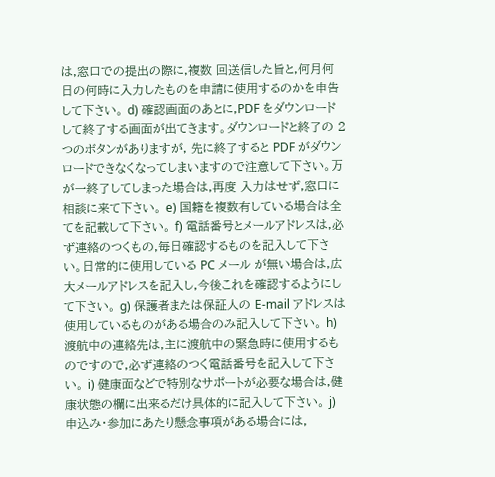は,窓口での提出の際に,複数 回送信した旨と,何月何日の何時に入力したものを申請に使用するのかを申告して下さい。 d) 確認画面のあとに,PDF をダウンロードして終了する画面が出てきます。ダウンロードと終了の 2 つのボタンがありますが, 先に終了すると PDF がダウンロードできなくなってしまいますので注意して下さい。万が一終了してしまった場合は,再度 入力はせず,窓口に相談に来て下さい。 e) 国籍を複数有している場合は全てを記載して下さい。 f) 電話番号とメールアドレスは,必ず連絡のつくもの,毎日確認するものを記入して下さい。日常的に使用している PC メール が無い場合は,広大メールアドレスを記入し,今後これを確認するようにして下さい。 g) 保護者または保証人の E-mail アドレスは使用しているものがある場合のみ記入して下さい。 h) 渡航中の連絡先は,主に渡航中の緊急時に使用するものですので,必ず連絡のつく電話番号を記入して下さい。 i) 健康面などで特別なサポートが必要な場合は,健康状態の欄に出来るだけ具体的に記入して下さい。 j) 申込み・参加にあたり懸念事項がある場合には,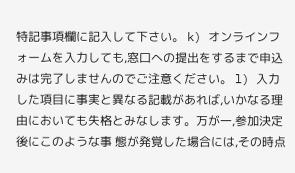特記事項欄に記入して下さい。 k) オンラインフォームを入力しても,窓口への提出をするまで申込みは完了しませんのでご注意ください。 l) 入力した項目に事実と異なる記載があれば,いかなる理由においても失格とみなします。万が一,参加決定後にこのような事 態が発覚した場合には,その時点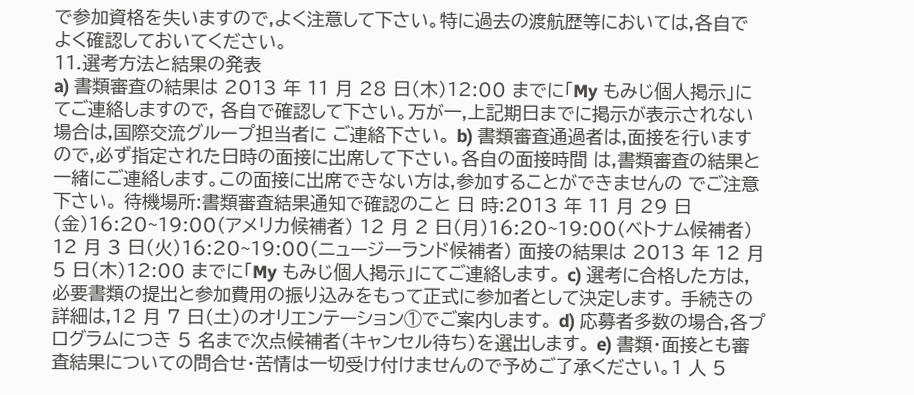で参加資格を失いますので,よく注意して下さい。特に過去の渡航歴等においては,各自で よく確認しておいてください。
11.選考方法と結果の発表
a) 書類審査の結果は 2013 年 11 月 28 日(木)12:00 までに「My もみじ個人掲示」にてご連絡しますので, 各自で確認して下さい。万が一,上記期日までに掲示が表示されない場合は,国際交流グループ担当者に ご連絡下さい。 b) 書類審査通過者は,面接を行いますので,必ず指定された日時の面接に出席して下さい。各自の面接時間 は,書類審査の結果と一緒にご連絡します。この面接に出席できない方は,参加することができませんの でご注意下さい。 待機場所:書類審査結果通知で確認のこと 日 時:2013 年 11 月 29 日(金)16:20~19:00(アメリカ候補者) 12 月 2 日(月)16:20~19:00(ベトナム候補者) 12 月 3 日(火)16:20~19:00(ニュージーランド候補者) 面接の結果は 2013 年 12 月 5 日(木)12:00 までに「My もみじ個人掲示」にてご連絡します。 c) 選考に合格した方は,必要書類の提出と参加費用の振り込みをもって正式に参加者として決定します。 手続きの詳細は,12 月 7 日(土)のオリエンテーション①でご案内します。 d) 応募者多数の場合,各プログラムにつき 5 名まで次点候補者(キャンセル待ち)を選出します。 e) 書類・面接とも審査結果についての問合せ・苦情は一切受け付けませんので予めご了承ください。1 人 5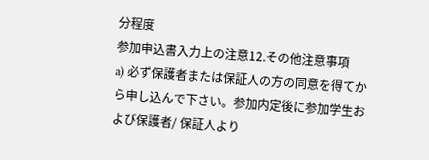分程度
参加申込書入力上の注意12.その他注意事項
a) 必ず保護者または保証人の方の同意を得てから申し込んで下さい。参加内定後に参加学生および保護者/ 保証人より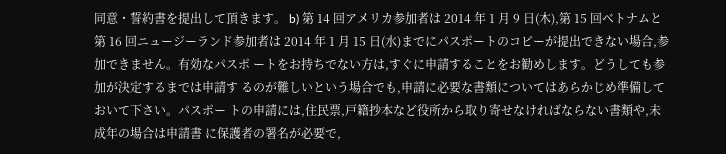同意・誓約書を提出して頂きます。 b) 第 14 回アメリカ参加者は 2014 年 1 月 9 日(木),第 15 回ベトナムと第 16 回ニュージーランド参加者は 2014 年 1 月 15 日(水)までにパスポートのコピーが提出できない場合,参加できません。有効なパスポ ートをお持ちでない方は,すぐに申請することをお勧めします。どうしても参加が決定するまでは申請す るのが難しいという場合でも,申請に必要な書類についてはあらかじめ準備しておいて下さい。パスポー トの申請には,住民票,戸籍抄本など役所から取り寄せなければならない書類や,未成年の場合は申請書 に保護者の署名が必要で,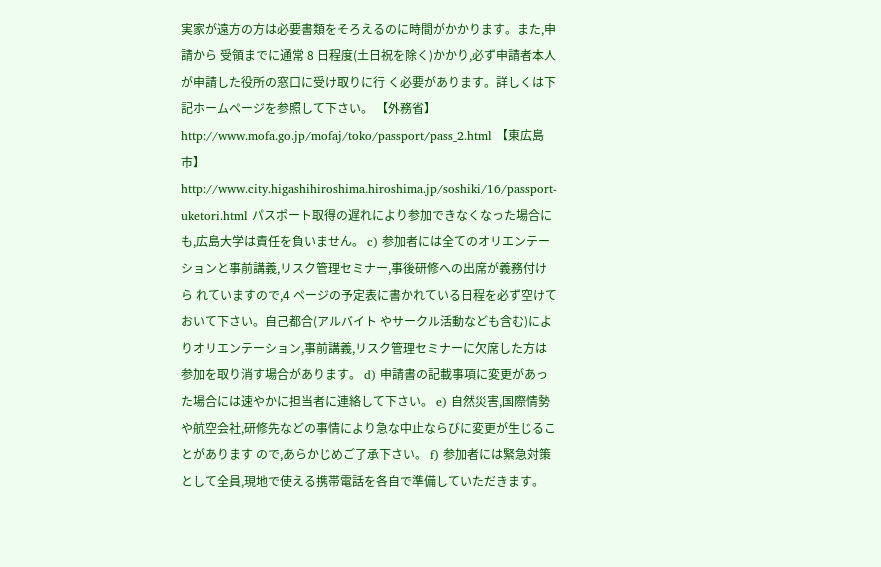実家が遠方の方は必要書類をそろえるのに時間がかかります。また,申請から 受領までに通常 8 日程度(土日祝を除く)かかり,必ず申請者本人が申請した役所の窓口に受け取りに行 く必要があります。詳しくは下記ホームページを参照して下さい。 【外務省】http://www.mofa.go.jp/mofaj/toko/passport/pass_2.html 【東広島市】http://www.city.higashihiroshima.hiroshima.jp/soshiki/16/passport-uketori.html パスポート取得の遅れにより参加できなくなった場合にも,広島大学は責任を負いません。 c) 参加者には全てのオリエンテーションと事前講義,リスク管理セミナー,事後研修への出席が義務付けら れていますので,4 ページの予定表に書かれている日程を必ず空けておいて下さい。自己都合(アルバイト やサークル活動なども含む)によりオリエンテーション,事前講義,リスク管理セミナーに欠席した方は 参加を取り消す場合があります。 d) 申請書の記載事項に変更があった場合には速やかに担当者に連絡して下さい。 e) 自然災害,国際情勢や航空会社,研修先などの事情により急な中止ならびに変更が生じることがあります ので,あらかじめご了承下さい。 f) 参加者には緊急対策として全員,現地で使える携帯電話を各自で準備していただきます。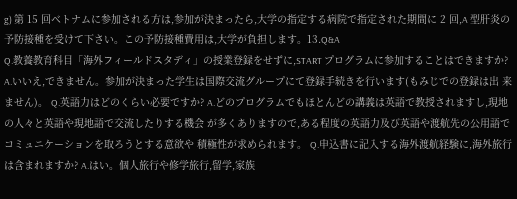g) 第 15 回ベトナムに参加される方は,参加が決まったら,大学の指定する病院で指定された期間に 2 回,A 型肝炎の予防接種を受けて下さい。この予防接種費用は,大学が負担します。13.Q&A
Q.教養教育科目「海外フィールドスタディ」の授業登録をせずに,START プログラムに参加することはできますか? A.いいえ,できません。参加が決まった学生は国際交流グループにて登録手続きを行います(もみじでの登録は出 来ません)。 Q.英語力はどのくらい必要ですか? A.どのプログラムでもほとんどの講義は英語で教授されますし,現地の人々と英語や現地語で交流したりする機会 が多くありますので,ある程度の英語力及び英語や渡航先の公用語でコミュニケーションを取ろうとする意欲や 積極性が求められます。 Q.申込書に記入する海外渡航経験に,海外旅行は含まれますか? A.はい。個人旅行や修学旅行,留学,家族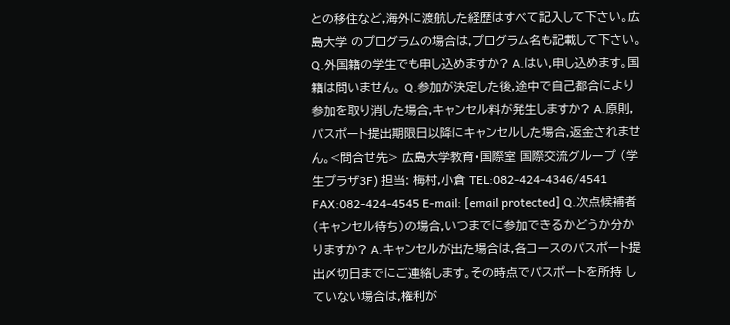との移住など,海外に渡航した経歴はすべて記入して下さい。広島大学 のプログラムの場合は,プログラム名も記載して下さい。 Q.外国籍の学生でも申し込めますか? A.はい,申し込めます。国籍は問いません。 Q.参加が決定した後,途中で自己都合により参加を取り消した場合,キャンセル料が発生しますか? A.原則,パスポート提出期限日以降にキャンセルした場合,返金されません。<問合せ先> 広島大学教育・国際室 国際交流グループ (学生プラザ3F) 担当: 梅村,小倉 TEL:082-424-4346/4541 FAX:082-424-4545 E-mail: [email protected] Q.次点候補者(キャンセル待ち)の場合,いつまでに参加できるかどうか分かりますか? A.キャンセルが出た場合は,各コースのパスポート提出〆切日までにご連絡します。その時点でパスポートを所持 していない場合は,権利が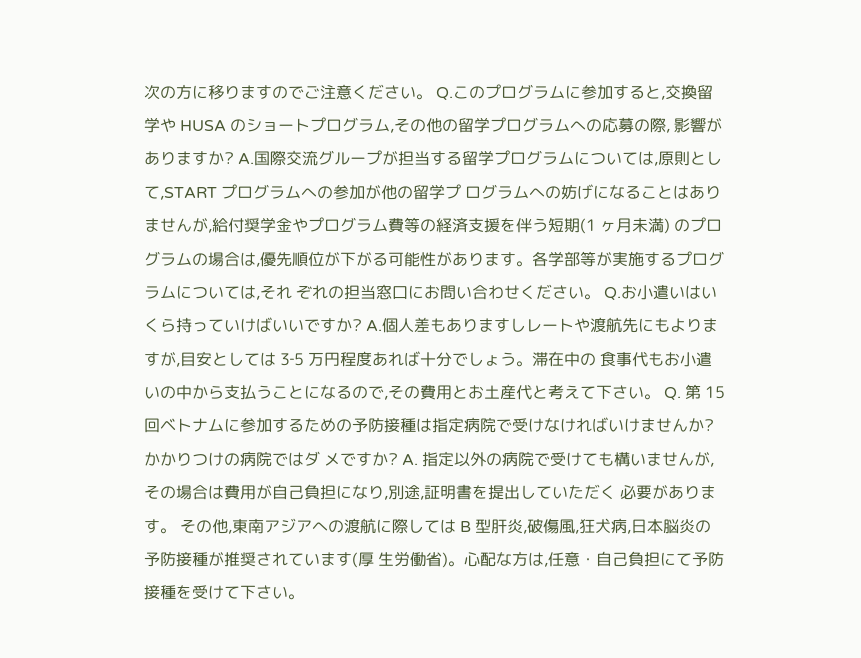次の方に移りますのでご注意ください。 Q.このプログラムに参加すると,交換留学や HUSA のショートプログラム,その他の留学プログラムへの応募の際, 影響がありますか? A.国際交流グループが担当する留学プログラムについては,原則として,START プログラムへの参加が他の留学プ ログラムへの妨げになることはありませんが,給付奨学金やプログラム費等の経済支援を伴う短期(1 ヶ月未満) のプログラムの場合は,優先順位が下がる可能性があります。各学部等が実施するプログラムについては,それ ぞれの担当窓口にお問い合わせください。 Q.お小遣いはいくら持っていけばいいですか? A.個人差もありますしレートや渡航先にもよりますが,目安としては 3‐5 万円程度あれば十分でしょう。滞在中の 食事代もお小遣いの中から支払うことになるので,その費用とお土産代と考えて下さい。 Q. 第 15 回ベトナムに参加するための予防接種は指定病院で受けなければいけませんか?かかりつけの病院ではダ メですか? A. 指定以外の病院で受けても構いませんが,その場合は費用が自己負担になり,別途,証明書を提出していただく 必要があります。 その他,東南アジアへの渡航に際しては B 型肝炎,破傷風,狂犬病,日本脳炎の予防接種が推奨されています(厚 生労働省)。心配な方は,任意・自己負担にて予防接種を受けて下さい。